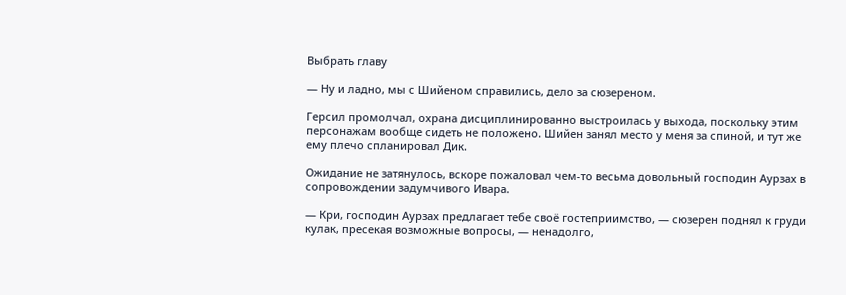Выбрать главу

— Ну и ладно, мы с Шийеном справились, дело за сюзереном.

Герсил промолчал, охрана дисциплинированно выстроилась у выхода, поскольку этим персонажам вообще сидеть не положено. Шийен занял место у меня за спиной, и тут же ему плечо спланировал Дик.

Ожидание не затянулось, вскоре пожаловал чем-то весьма довольный господин Аурзах в сопровождении задумчивого Ивара.

— Кри, господин Аурзах предлагает тебе своё гостеприимство, — сюзерен поднял к груди кулак, пресекая возможные вопросы, — ненадолго,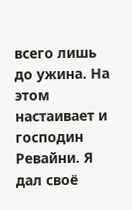всего лишь до ужина. На этом настаивает и господин Ревайни. Я дал своё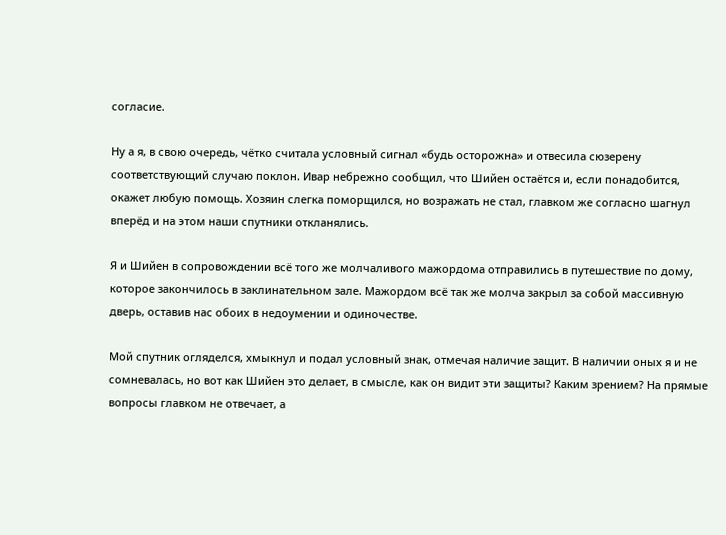согласие.

Ну а я, в свою очередь, чётко считала условный сигнал «будь осторожна» и отвесила сюзерену соответствующий случаю поклон. Ивар небрежно сообщил, что Шийен остаётся и, если понадобится, окажет любую помощь. Хозяин слегка поморщился, но возражать не стал, главком же согласно шагнул вперёд и на этом наши спутники откланялись.

Я и Шийен в сопровождении всё того же молчаливого мажордома отправились в путешествие по дому, которое закончилось в заклинательном зале. Мажордом всё так же молча закрыл за собой массивную дверь, оставив нас обоих в недоумении и одиночестве.

Мой спутник огляделся, хмыкнул и подал условный знак, отмечая наличие защит. В наличии оных я и не сомневалась, но вот как Шийен это делает, в смысле, как он видит эти защиты? Каким зрением? На прямые вопросы главком не отвечает, а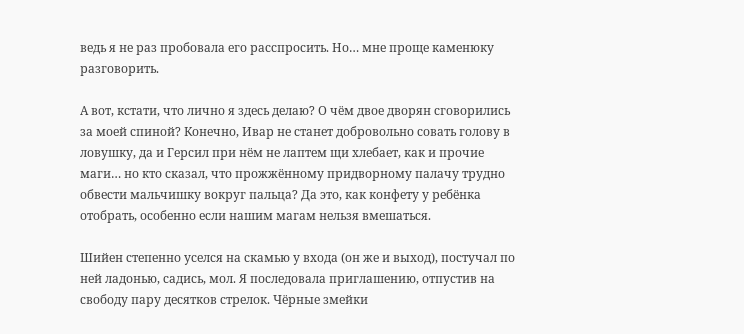ведь я не раз пробовала его расспросить. Но… мне проще каменюку разговорить.

А вот, кстати, что лично я здесь делаю? О чём двое дворян сговорились за моей спиной? Конечно, Ивар не станет добровольно совать голову в ловушку, да и Герсил при нём не лаптем щи хлебает, как и прочие маги… но кто сказал, что прожжённому придворному палачу трудно обвести мальчишку вокруг пальца? Да это, как конфету у ребёнка отобрать, особенно если нашим магам нельзя вмешаться.

Шийен степенно уселся на скамью у входа (он же и выход), постучал по ней ладонью, садись, мол. Я последовала приглашению, отпустив на свободу пару десятков стрелок. Чёрные змейки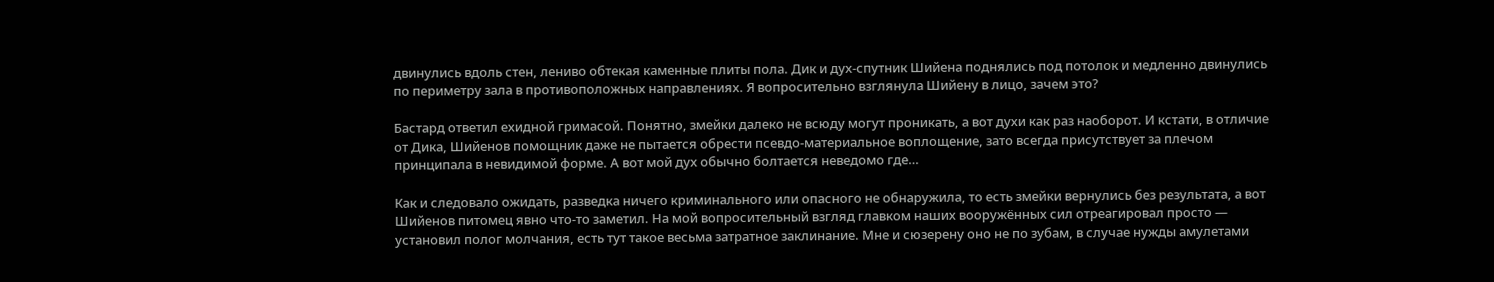двинулись вдоль стен, лениво обтекая каменные плиты пола. Дик и дух-спутник Шийена поднялись под потолок и медленно двинулись по периметру зала в противоположных направлениях. Я вопросительно взглянула Шийену в лицо, зачем это?

Бастард ответил ехидной гримасой. Понятно, змейки далеко не всюду могут проникать, а вот духи как раз наоборот. И кстати, в отличие от Дика, Шийенов помощник даже не пытается обрести псевдо-материальное воплощение, зато всегда присутствует за плечом принципала в невидимой форме. А вот мой дух обычно болтается неведомо где…

Как и следовало ожидать, разведка ничего криминального или опасного не обнаружила, то есть змейки вернулись без результата, а вот Шийенов питомец явно что-то заметил. На мой вопросительный взгляд главком наших вооружённых сил отреагировал просто — установил полог молчания, есть тут такое весьма затратное заклинание. Мне и сюзерену оно не по зубам, в случае нужды амулетами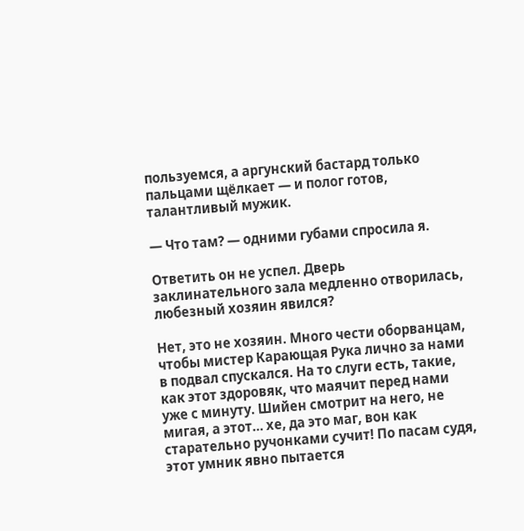пользуемся, а аргунский бастард только пальцами щёлкает — и полог готов, талантливый мужик.

— Что там? — одними губами спросила я.

Ответить он не успел. Дверь заклинательного зала медленно отворилась, любезный хозяин явился?

Нет, это не хозяин. Много чести оборванцам, чтобы мистер Карающая Рука лично за нами в подвал спускался. На то слуги есть, такие, как этот здоровяк, что маячит перед нами уже с минуту. Шийен смотрит на него, не мигая, а этот… хе, да это маг, вон как старательно ручонками сучит! По пасам судя, этот умник явно пытается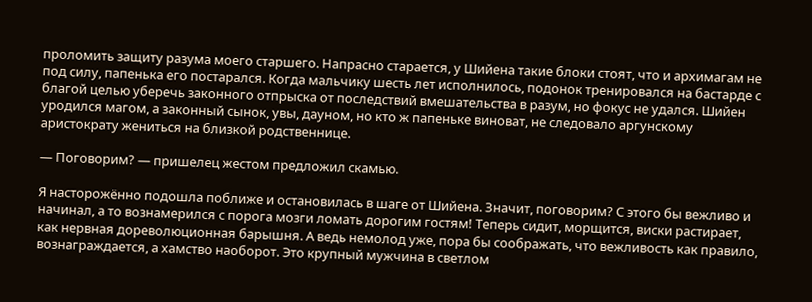проломить защиту разума моего старшего. Напрасно старается, у Шийена такие блоки стоят, что и архимагам не под силу, папенька его постарался. Когда мальчику шесть лет исполнилось, подонок тренировался на бастарде с благой целью уберечь законного отпрыска от последствий вмешательства в разум, но фокус не удался. Шийен уродился магом, а законный сынок, увы, дауном, но кто ж папеньке виноват, не следовало аргунскому аристократу жениться на близкой родственнице.

— Поговорим? — пришелец жестом предложил скамью.

Я насторожённо подошла поближе и остановилась в шаге от Шийена. Значит, поговорим? С этого бы вежливо и начинал, а то вознамерился с порога мозги ломать дорогим гостям! Теперь сидит, морщится, виски растирает, как нервная дореволюционная барышня. А ведь немолод уже, пора бы соображать, что вежливость как правило, вознаграждается, а хамство наоборот. Это крупный мужчина в светлом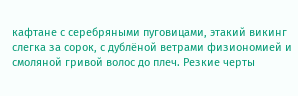кафтане с серебряными пуговицами, этакий викинг слегка за сорок, с дублёной ветрами физиономией и смоляной гривой волос до плеч. Резкие черты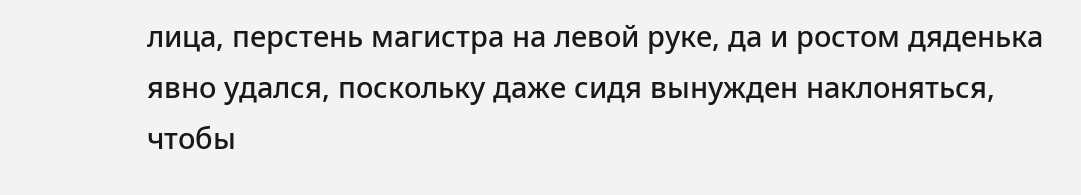лица, перстень магистра на левой руке, да и ростом дяденька явно удался, поскольку даже сидя вынужден наклоняться, чтобы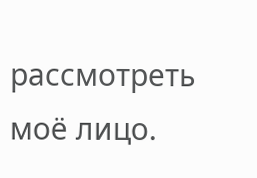рассмотреть моё лицо.